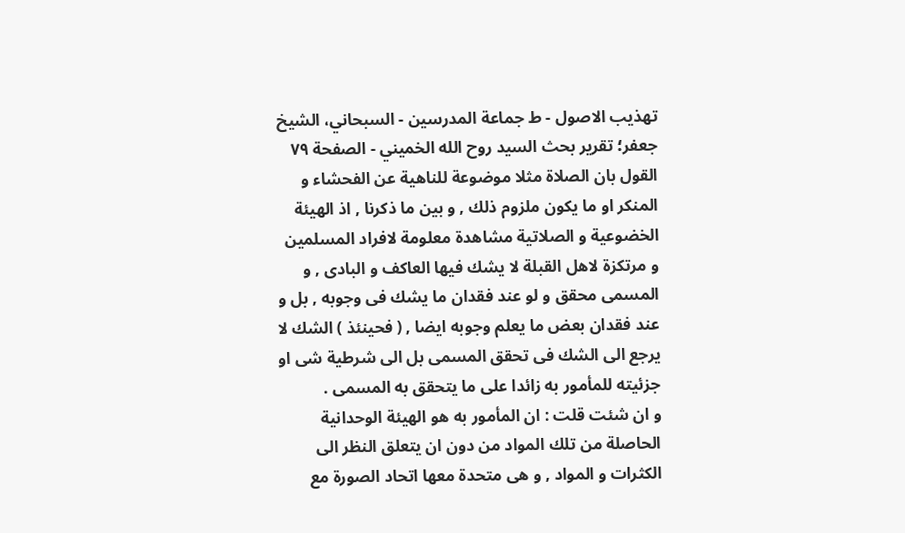تهذيب الاصول - ط جماعة المدرسين - السبحاني، الشيخ جعفر؛ تقرير بحث السيد روح الله الخميني - الصفحة ٧٩
القول بان الصلاة مثلا موضوعة للناهية عن الفحشاء و المنكر او ما يكون ملزوم ذلك , و بين ما ذكرنا , اذ الهيئة الخضوعية و الصلاتية مشاهدة معلومة لافراد المسلمين و مرتكزة لاهل القبلة لا يشك فيها العاكف و البادى , و المسمى محقق و لو عند فقدان ما يشك فى وجوبه , بل و عند فقدان بعض ما يعلم وجوبه ايضا , ( فحينئذ ) الشك لا يرجع الى الشك فى تحقق المسمى بل الى شرطية شى او جزئيته للمأمور به زائدا على ما يتحقق به المسمى .
و ان شئت قلت : ان المأمور به هو الهيئة الوحدانية الحاصلة من تلك المواد من دون ان يتعلق النظر الى الكثرات و المواد , و هى متحدة معها اتحاد الصورة مع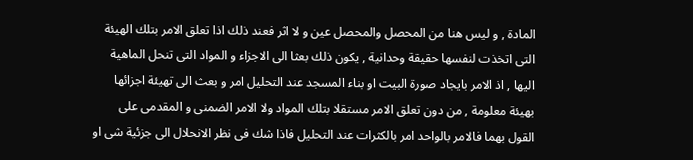المادة , و ليس هنا من المحصل والمحصل عين و لا اثر فعند ذلك اذا تعلق الامر بتلك الهيئة التى اتخذت لنفسها حقيقة وحدانية , يكون ذلك بعثا الى الاجزاء و المواد التى تنحل الماهية اليها , اذ الامر بايجاد صورة البيت او بناء المسجد عند التحليل امر و بعث الى تهيئة اجزائها بهيئة معلومة , من دون تعلق الامر مستقلا بتلك المواد ولا الامر الضمنى و المقدمى على القول بهما فالامر بالواحد امر بالكثرات عند التحليل فاذا شك فى نظر الانحلال الى جزئية شى او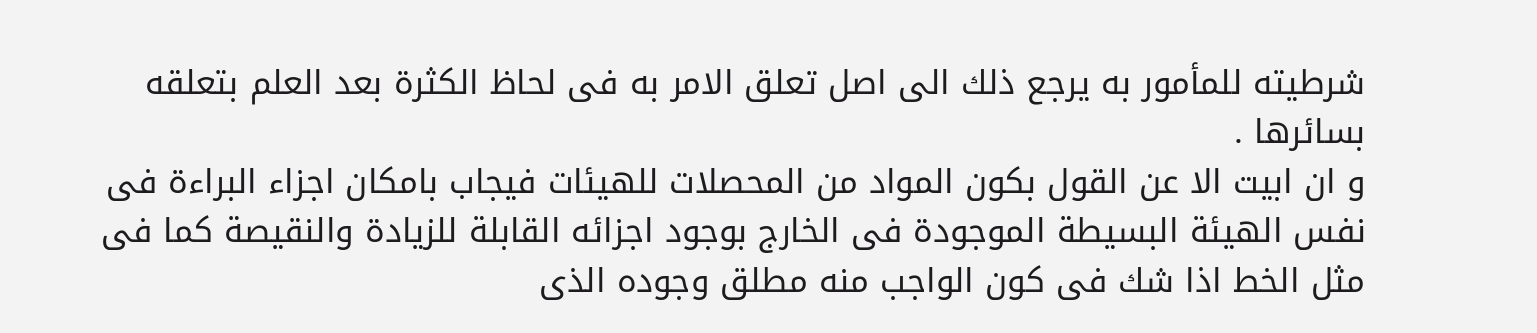شرطيته للمأمور به يرجع ذلك الى اصل تعلق الامر به فى لحاظ الكثرة بعد العلم بتعلقه بسائرها .
و ان ابيت الا عن القول بكون المواد من المحصلات للهيئات فيجاب بامكان اجزاء البراءة فى نفس الهيئة البسيطة الموجودة فى الخارج بوجود اجزائه القابلة للزيادة والنقيصة كما فى مثل الخط اذا شك فى كون الواجب منه مطلق وجوده الذى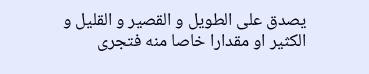يصدق على الطويل و القصير و القليل و الكثير او مقدارا خاصا منه فتجرى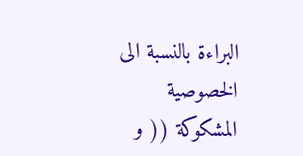البراءة بالنسبة الى الخصوصية المشكوكة (( و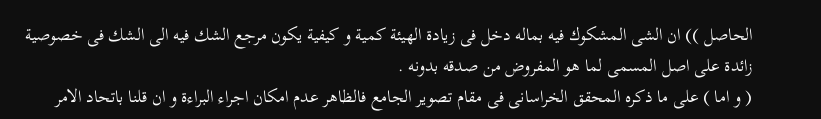الحاصل )) ان الشى المشكوك فيه بماله دخل فى زيادة الهيئة كمية و كيفية يكون مرجع الشك فيه الى الشك فى خصوصية زائدة على اصل المسمى لما هو المفروض من صدقه بدونه .
( و اما ) على ما ذكره المحقق الخراسانى فى مقام تصوير الجامع فالظاهر عدم امكان اجراء البراءة و ان قلنا باتحاد الامر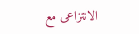الانتزاعى مع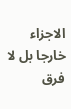الاجزاء خارجا بل لا فرق